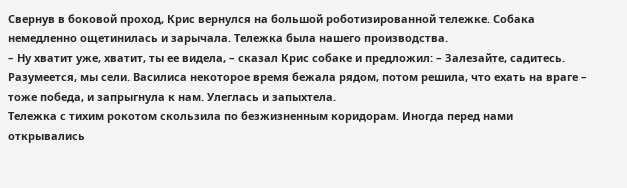Свернув в боковой проход, Крис вернулся на большой роботизированной тележке. Собака немедленно ощетинилась и зарычала. Тележка была нашего производства.
– Ну хватит уже, хватит, ты ее видела, – сказал Крис собаке и предложил: – Залезайте, садитесь.
Разумеется, мы сели. Василиса некоторое время бежала рядом, потом решила, что ехать на враге – тоже победа, и запрыгнула к нам. Улеглась и запыхтела.
Тележка с тихим рокотом скользила по безжизненным коридорам. Иногда перед нами открывались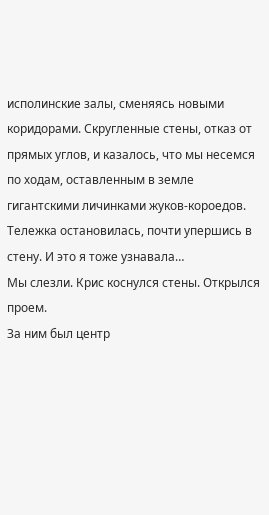исполинские залы, сменяясь новыми коридорами. Скругленные стены, отказ от прямых углов, и казалось, что мы несемся по ходам, оставленным в земле гигантскими личинками жуков-короедов.
Тележка остановилась, почти упершись в стену. И это я тоже узнавала…
Мы слезли. Крис коснулся стены. Открылся проем.
За ним был центр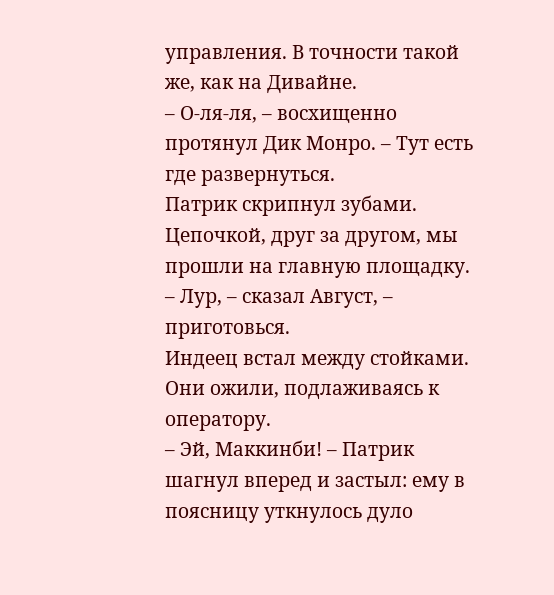управления. В точности такой же, как на Дивайне.
– О-ля-ля, – восхищенно протянул Дик Монро. – Тут есть где развернуться.
Патрик скрипнул зубами.
Цепочкой, друг за другом, мы прошли на главную площадку.
– Лур, – сказал Август, – приготовься.
Индеец встал между стойками. Они ожили, подлаживаясь к оператору.
– Эй, Маккинби! – Патрик шагнул вперед и застыл: ему в поясницу уткнулось дуло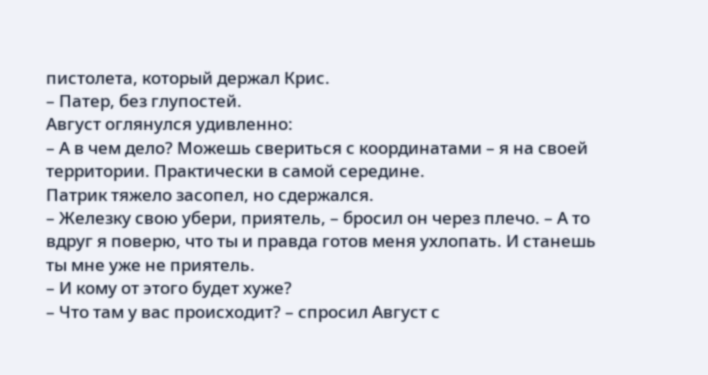пистолета, который держал Крис.
– Патер, без глупостей.
Август оглянулся удивленно:
– А в чем дело? Можешь свериться с координатами – я на своей территории. Практически в самой середине.
Патрик тяжело засопел, но сдержался.
– Железку свою убери, приятель, – бросил он через плечо. – А то вдруг я поверю, что ты и правда готов меня ухлопать. И станешь ты мне уже не приятель.
– И кому от этого будет хуже?
– Что там у вас происходит? – спросил Август с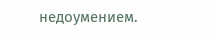недоумением.